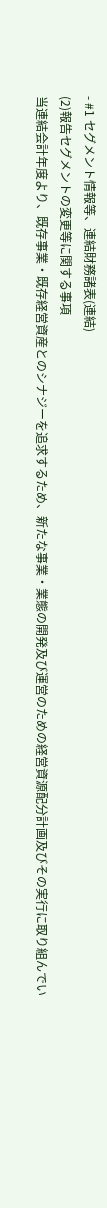- #1 セグメント情報等、連結財務諸表(連結)
(2)報告セグメントの変更等に関する事項
当連結会計年度より、既存事業・既存経営資産とのシナジーを追求するため、新たな事業・業態の開発及び運営のための経営資源配分計画及びその実行に取り組んでい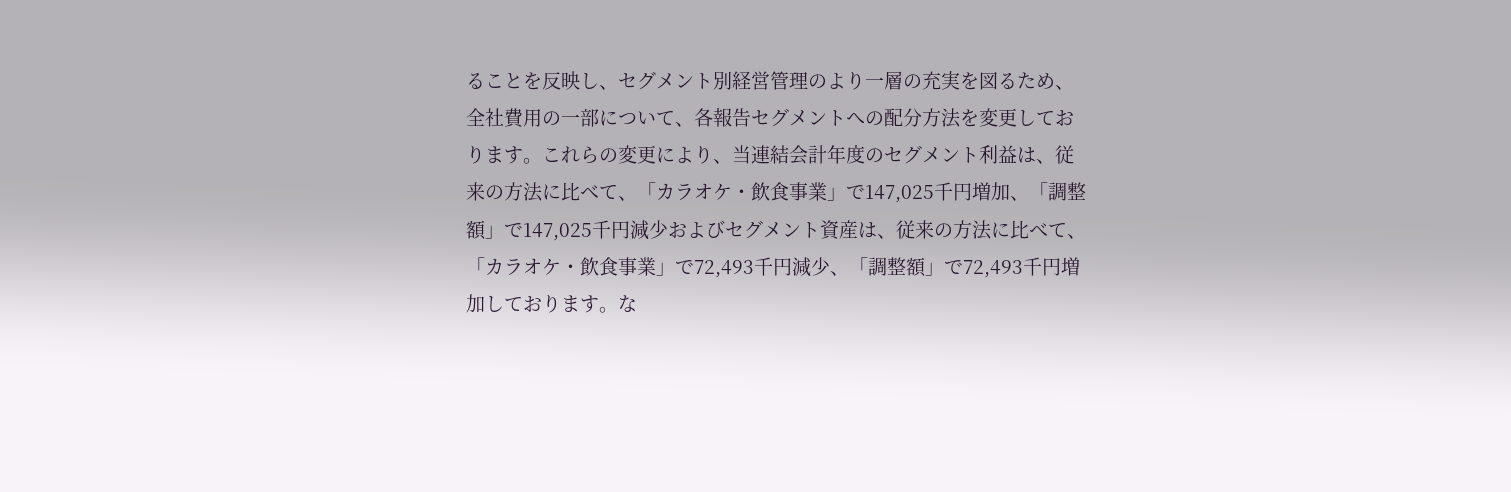ることを反映し、セグメント別経営管理のより一層の充実を図るため、全社費用の一部について、各報告セグメントへの配分方法を変更しております。これらの変更により、当連結会計年度のセグメント利益は、従来の方法に比べて、「カラオケ・飲食事業」で147,025千円増加、「調整額」で147,025千円減少およびセグメント資産は、従来の方法に比べて、「カラオケ・飲食事業」で72,493千円減少、「調整額」で72,493千円増加しております。な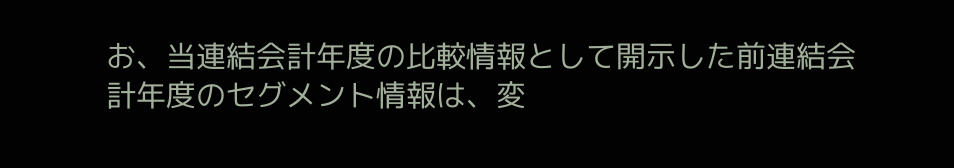お、当連結会計年度の比較情報として開示した前連結会計年度のセグメント情報は、変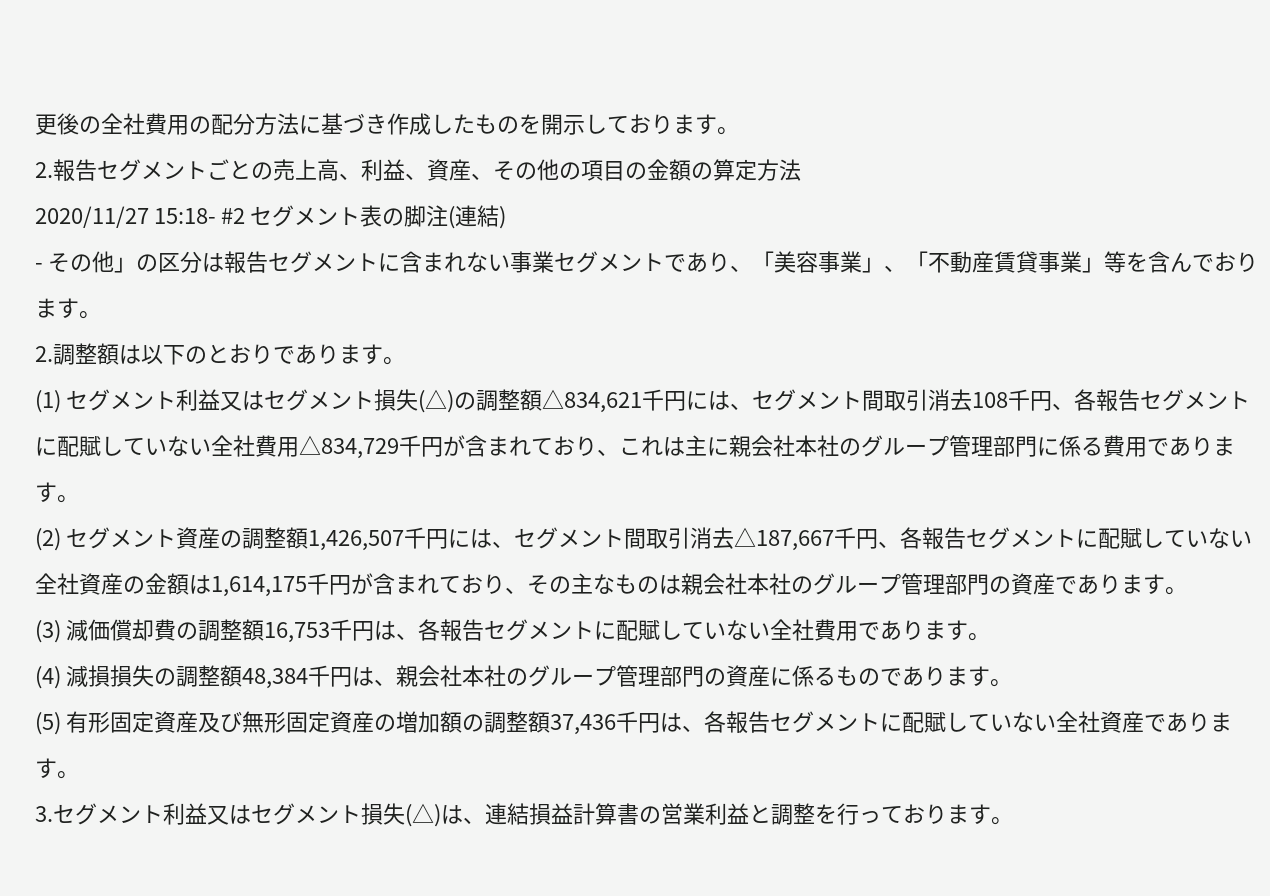更後の全社費用の配分方法に基づき作成したものを開示しております。
2.報告セグメントごとの売上高、利益、資産、その他の項目の金額の算定方法
2020/11/27 15:18- #2 セグメント表の脚注(連結)
- その他」の区分は報告セグメントに含まれない事業セグメントであり、「美容事業」、「不動産賃貸事業」等を含んでおります。
2.調整額は以下のとおりであります。
(1) セグメント利益又はセグメント損失(△)の調整額△834,621千円には、セグメント間取引消去108千円、各報告セグメントに配賦していない全社費用△834,729千円が含まれており、これは主に親会社本社のグループ管理部門に係る費用であります。
(2) セグメント資産の調整額1,426,507千円には、セグメント間取引消去△187,667千円、各報告セグメントに配賦していない全社資産の金額は1,614,175千円が含まれており、その主なものは親会社本社のグループ管理部門の資産であります。
(3) 減価償却費の調整額16,753千円は、各報告セグメントに配賦していない全社費用であります。
(4) 減損損失の調整額48,384千円は、親会社本社のグループ管理部門の資産に係るものであります。
(5) 有形固定資産及び無形固定資産の増加額の調整額37,436千円は、各報告セグメントに配賦していない全社資産であります。
3.セグメント利益又はセグメント損失(△)は、連結損益計算書の営業利益と調整を行っております。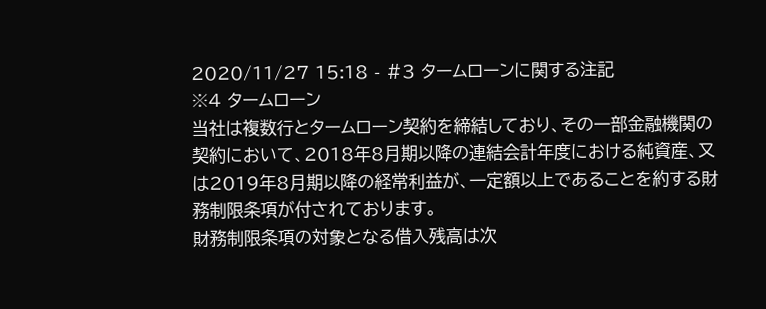2020/11/27 15:18 - #3 タームローンに関する注記
※4 タームローン
当社は複数行とタームローン契約を締結しており、その一部金融機関の契約において、2018年8月期以降の連結会計年度における純資産、又は2019年8月期以降の経常利益が、一定額以上であることを約する財務制限条項が付されております。
財務制限条項の対象となる借入残高は次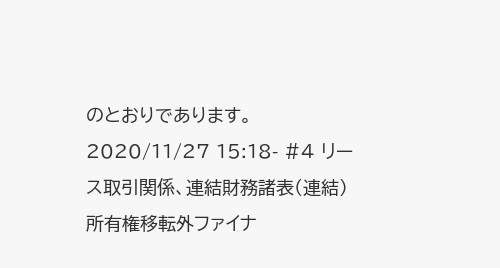のとおりであります。
2020/11/27 15:18- #4 リース取引関係、連結財務諸表(連結)
所有権移転外ファイナ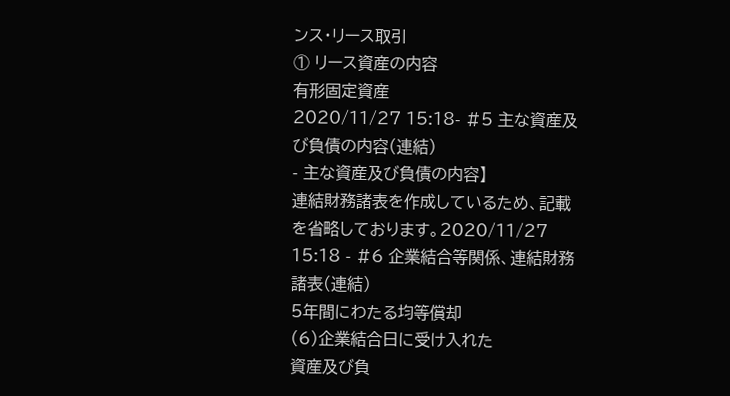ンス・リース取引
① リース資産の内容
有形固定資産
2020/11/27 15:18- #5 主な資産及び負債の内容(連結)
- 主な資産及び負債の内容】
連結財務諸表を作成しているため、記載を省略しております。2020/11/27 15:18 - #6 企業結合等関係、連結財務諸表(連結)
5年間にわたる均等償却
(6)企業結合日に受け入れた
資産及び負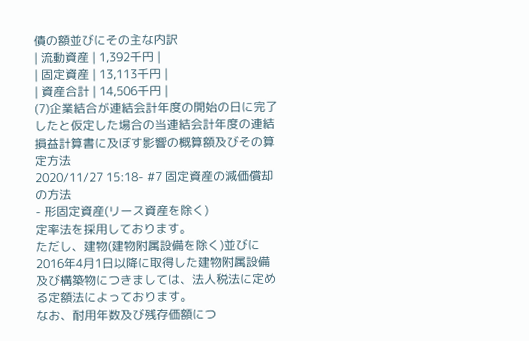債の額並びにその主な内訳
| 流動資産 | 1,392千円 |
| 固定資産 | 13,113千円 |
| 資産合計 | 14,506千円 |
(7)企業結合が連結会計年度の開始の日に完了したと仮定した場合の当連結会計年度の連結損益計算書に及ぼす影響の概算額及びその算定方法
2020/11/27 15:18- #7 固定資産の減価償却の方法
- 形固定資産(リース資産を除く)
定率法を採用しております。
ただし、建物(建物附属設備を除く)並びに2016年4月1日以降に取得した建物附属設備及び構築物につきましては、法人税法に定める定額法によっております。
なお、耐用年数及び残存価額につ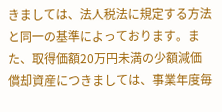きましては、法人税法に規定する方法と同一の基準によっております。また、取得価額20万円未満の少額減価償却資産につきましては、事業年度毎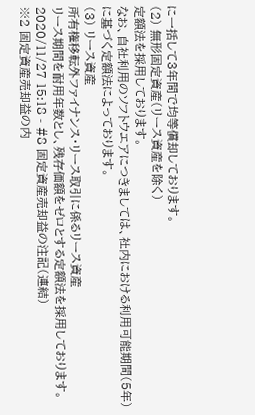に一括して3年間で均等償却しております。
(2) 無形固定資産(リース資産を除く)
定額法を採用しております。
なお、自社利用のソフトウエアにつきましては、社内における利用可能期間(5年)に基づく定額法によっております。
(3) リース資産
所有権移転外ファイナンス・リース取引に係るリース資産
リース期間を耐用年数とし、残存価額をゼロとする定額法を採用しております。2020/11/27 15:18 - #8 固定資産売却益の注記(連結)
※2 固定資産売却益の内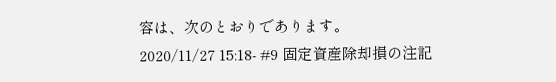容は、次のとおりであります。
2020/11/27 15:18- #9 固定資産除却損の注記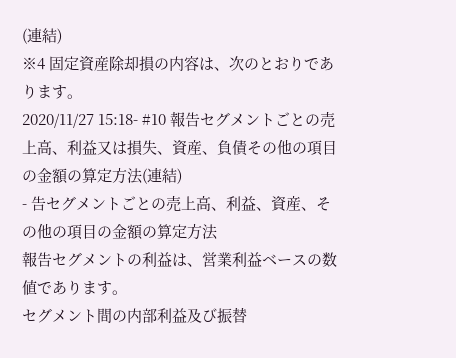(連結)
※4 固定資産除却損の内容は、次のとおりであります。
2020/11/27 15:18- #10 報告セグメントごとの売上高、利益又は損失、資産、負債その他の項目の金額の算定方法(連結)
- 告セグメントごとの売上高、利益、資産、その他の項目の金額の算定方法
報告セグメントの利益は、営業利益ベースの数値であります。
セグメント間の内部利益及び振替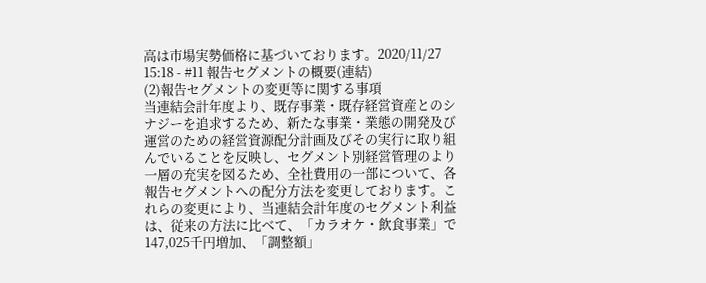高は市場実勢価格に基づいております。2020/11/27 15:18 - #11 報告セグメントの概要(連結)
(2)報告セグメントの変更等に関する事項
当連結会計年度より、既存事業・既存経営資産とのシナジーを追求するため、新たな事業・業態の開発及び運営のための経営資源配分計画及びその実行に取り組んでいることを反映し、セグメント別経営管理のより一層の充実を図るため、全社費用の一部について、各報告セグメントへの配分方法を変更しております。これらの変更により、当連結会計年度のセグメント利益は、従来の方法に比べて、「カラオケ・飲食事業」で147,025千円増加、「調整額」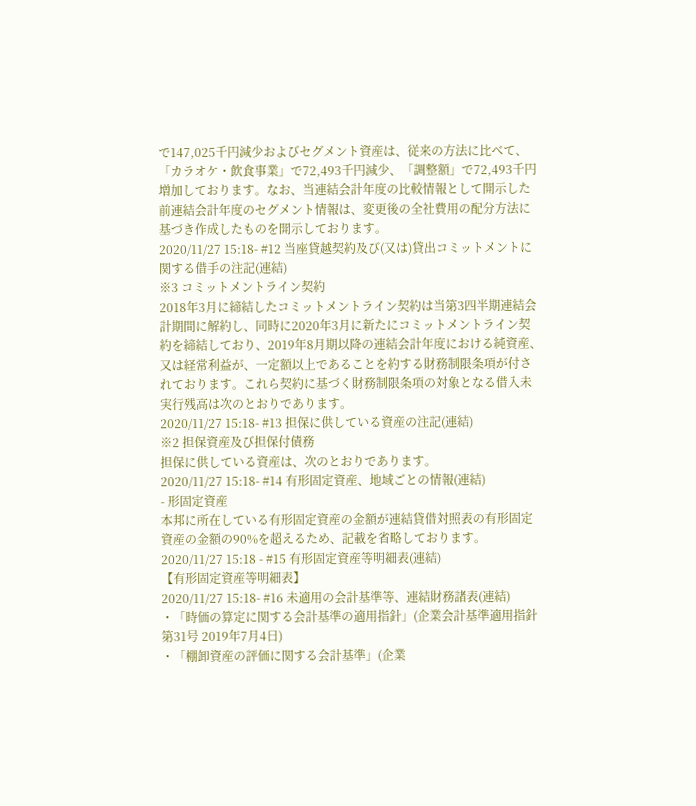で147,025千円減少およびセグメント資産は、従来の方法に比べて、「カラオケ・飲食事業」で72,493千円減少、「調整額」で72,493千円増加しております。なお、当連結会計年度の比較情報として開示した前連結会計年度のセグメント情報は、変更後の全社費用の配分方法に基づき作成したものを開示しております。
2020/11/27 15:18- #12 当座貸越契約及び(又は)貸出コミットメントに関する借手の注記(連結)
※3 コミットメントライン契約
2018年3月に締結したコミットメントライン契約は当第3四半期連結会計期間に解約し、同時に2020年3月に新たにコミットメントライン契約を締結しており、2019年8月期以降の連結会計年度における純資産、又は経常利益が、一定額以上であることを約する財務制限条項が付されております。これら契約に基づく財務制限条項の対象となる借入未実行残高は次のとおりであります。
2020/11/27 15:18- #13 担保に供している資産の注記(連結)
※2 担保資産及び担保付債務
担保に供している資産は、次のとおりであります。
2020/11/27 15:18- #14 有形固定資産、地域ごとの情報(連結)
- 形固定資産
本邦に所在している有形固定資産の金額が連結貸借対照表の有形固定資産の金額の90%を超えるため、記載を省略しております。2020/11/27 15:18 - #15 有形固定資産等明細表(連結)
【有形固定資産等明細表】
2020/11/27 15:18- #16 未適用の会計基準等、連結財務諸表(連結)
・「時価の算定に関する会計基準の適用指針」(企業会計基準適用指針第31号 2019年7月4日)
・「棚卸資産の評価に関する会計基準」(企業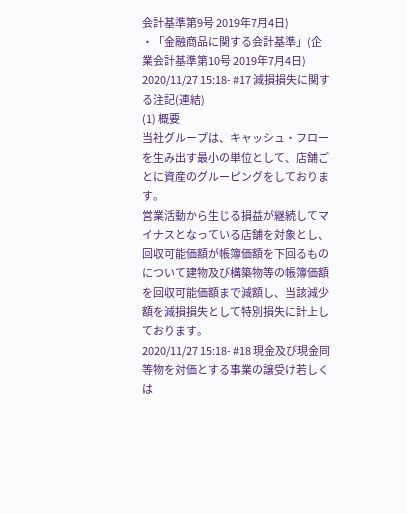会計基準第9号 2019年7月4日)
・「金融商品に関する会計基準」(企業会計基準第10号 2019年7月4日)
2020/11/27 15:18- #17 減損損失に関する注記(連結)
(1) 概要
当社グループは、キャッシュ・フローを生み出す最小の単位として、店舗ごとに資産のグルーピングをしております。
営業活動から生じる損益が継続してマイナスとなっている店舗を対象とし、回収可能価額が帳簿価額を下回るものについて建物及び構築物等の帳簿価額を回収可能価額まで減額し、当該減少額を減損損失として特別損失に計上しております。
2020/11/27 15:18- #18 現金及び現金同等物を対価とする事業の譲受け若しくは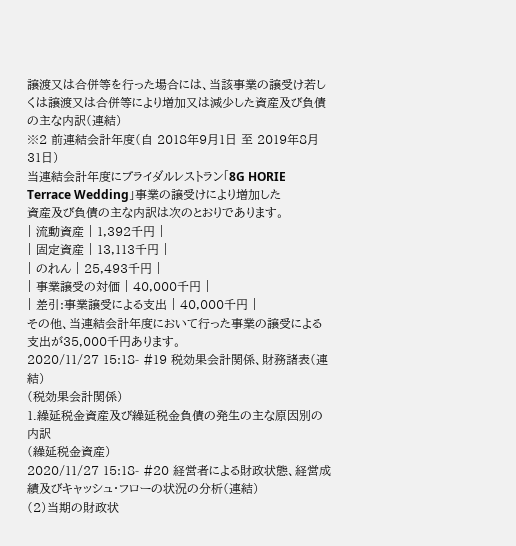譲渡又は合併等を行った場合には、当該事業の譲受け若しくは譲渡又は合併等により増加又は減少した資産及び負債の主な内訳(連結)
※2 前連結会計年度(自 2018年9月1日 至 2019年8月31日)
当連結会計年度にブライダルレストラン「8G HORIE Terrace Wedding」事業の譲受けにより増加した
資産及び負債の主な内訳は次のとおりであります。
| 流動資産 | 1,392千円 |
| 固定資産 | 13,113千円 |
| のれん | 25,493千円 |
| 事業譲受の対価 | 40,000千円 |
| 差引:事業譲受による支出 | 40,000千円 |
その他、当連結会計年度において行った事業の譲受による支出が35,000千円あります。
2020/11/27 15:18- #19 税効果会計関係、財務諸表(連結)
(税効果会計関係)
1.繰延税金資産及び繰延税金負債の発生の主な原因別の内訳
(繰延税金資産)
2020/11/27 15:18- #20 経営者による財政状態、経営成績及びキャッシュ・フローの状況の分析(連結)
(2)当期の財政状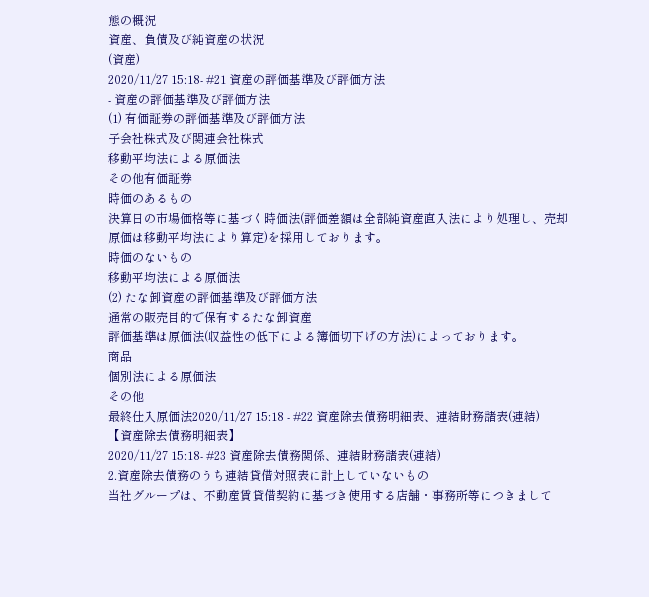態の概況
資産、負債及び純資産の状況
(資産)
2020/11/27 15:18- #21 資産の評価基準及び評価方法
- 資産の評価基準及び評価方法
(1) 有価証券の評価基準及び評価方法
子会社株式及び関連会社株式
移動平均法による原価法
その他有価証券
時価のあるもの
決算日の市場価格等に基づく時価法(評価差額は全部純資産直入法により処理し、売却原価は移動平均法により算定)を採用しております。
時価のないもの
移動平均法による原価法
(2) たな卸資産の評価基準及び評価方法
通常の販売目的で保有するたな卸資産
評価基準は原価法(収益性の低下による簿価切下げの方法)によっております。
商品
個別法による原価法
その他
最終仕入原価法2020/11/27 15:18 - #22 資産除去債務明細表、連結財務諸表(連結)
【資産除去債務明細表】
2020/11/27 15:18- #23 資産除去債務関係、連結財務諸表(連結)
2.資産除去債務のうち連結貸借対照表に計上していないもの
当社グループは、不動産賃貸借契約に基づき使用する店舗・事務所等につきまして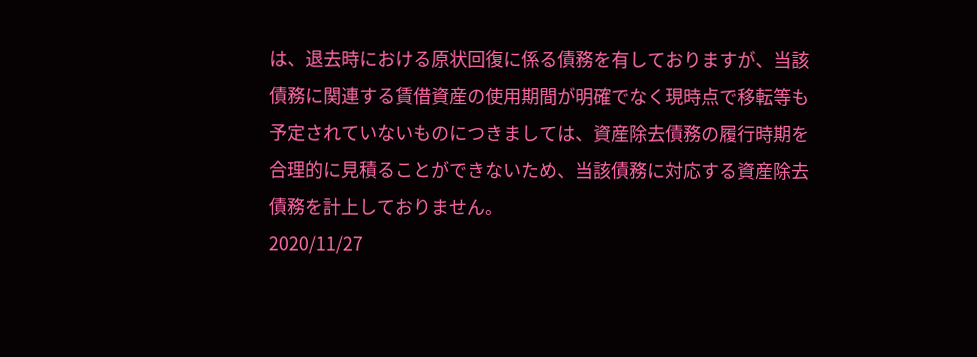は、退去時における原状回復に係る債務を有しておりますが、当該債務に関連する賃借資産の使用期間が明確でなく現時点で移転等も予定されていないものにつきましては、資産除去債務の履行時期を合理的に見積ることができないため、当該債務に対応する資産除去債務を計上しておりません。
2020/11/27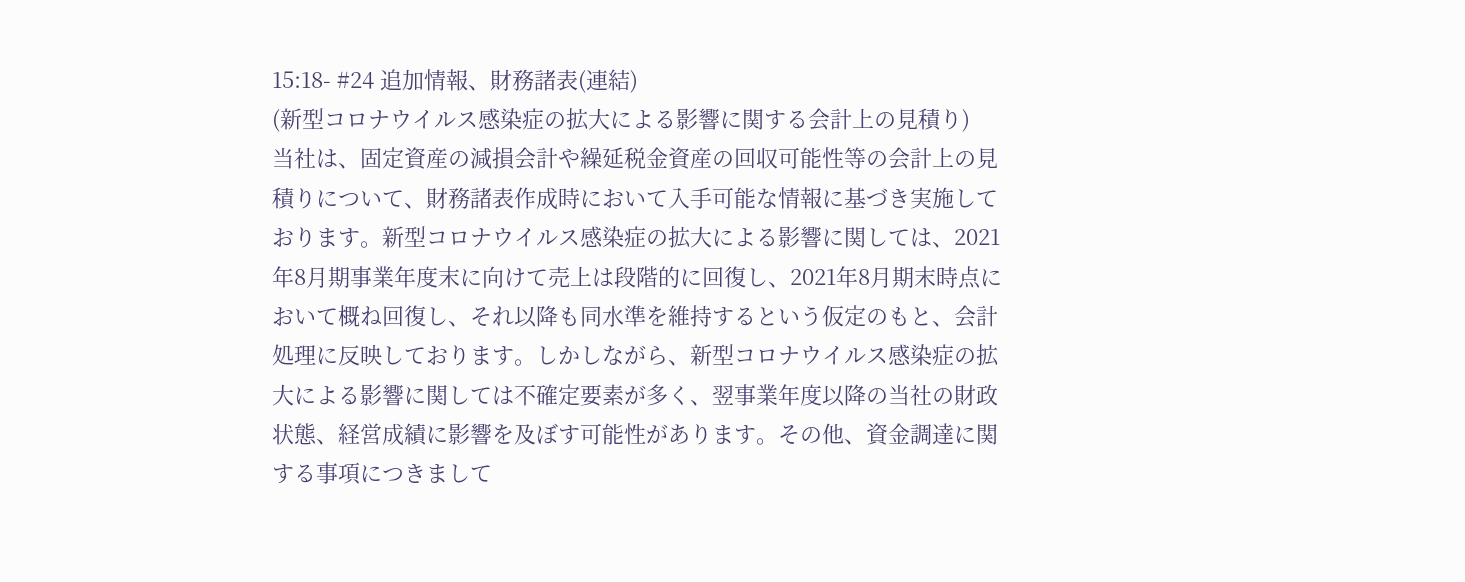15:18- #24 追加情報、財務諸表(連結)
(新型コロナウイルス感染症の拡大による影響に関する会計上の見積り)
当社は、固定資産の減損会計や繰延税金資産の回収可能性等の会計上の見積りについて、財務諸表作成時において入手可能な情報に基づき実施しております。新型コロナウイルス感染症の拡大による影響に関しては、2021年8月期事業年度末に向けて売上は段階的に回復し、2021年8月期末時点において概ね回復し、それ以降も同水準を維持するという仮定のもと、会計処理に反映しております。しかしながら、新型コロナウイルス感染症の拡大による影響に関しては不確定要素が多く、翌事業年度以降の当社の財政状態、経営成績に影響を及ぼす可能性があります。その他、資金調達に関する事項につきまして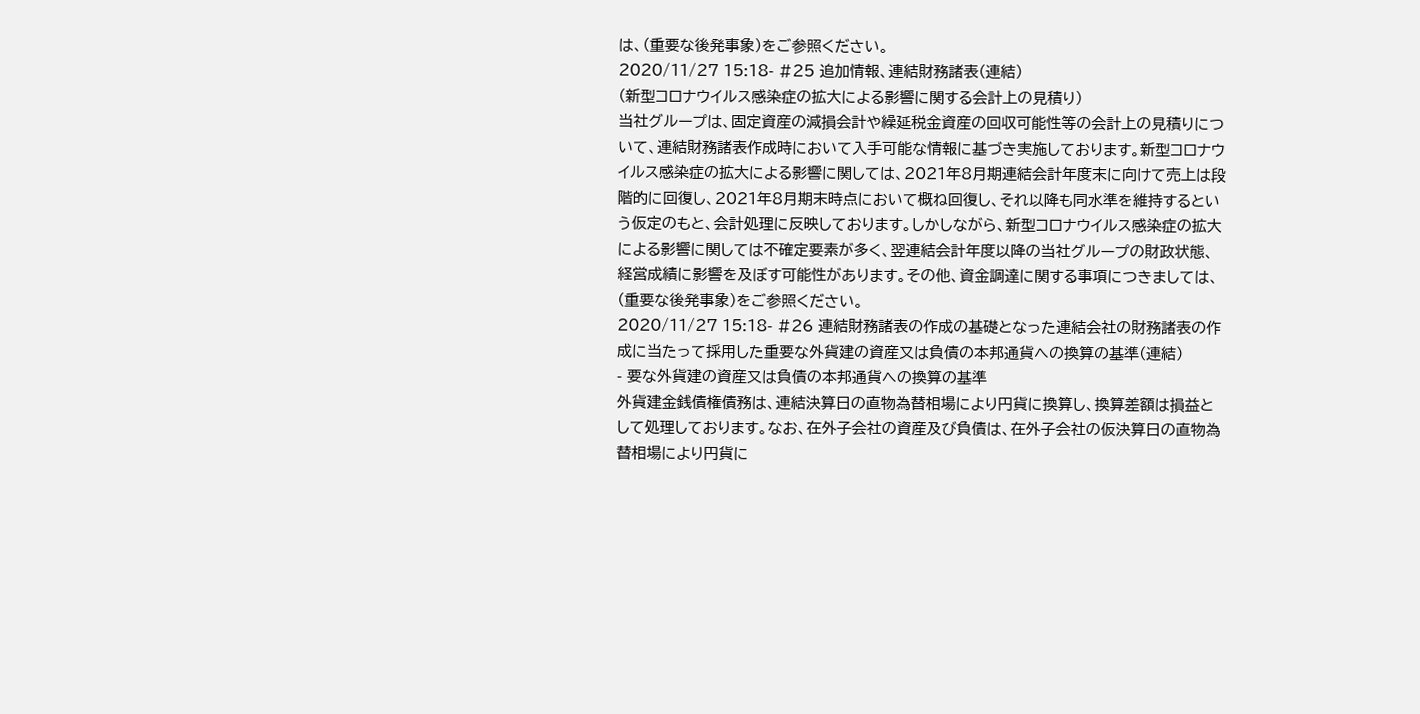は、(重要な後発事象)をご参照ください。
2020/11/27 15:18- #25 追加情報、連結財務諸表(連結)
(新型コロナウイルス感染症の拡大による影響に関する会計上の見積り)
当社グループは、固定資産の減損会計や繰延税金資産の回収可能性等の会計上の見積りについて、連結財務諸表作成時において入手可能な情報に基づき実施しております。新型コロナウイルス感染症の拡大による影響に関しては、2021年8月期連結会計年度末に向けて売上は段階的に回復し、2021年8月期末時点において概ね回復し、それ以降も同水準を維持するという仮定のもと、会計処理に反映しております。しかしながら、新型コロナウイルス感染症の拡大による影響に関しては不確定要素が多く、翌連結会計年度以降の当社グループの財政状態、経営成績に影響を及ぼす可能性があります。その他、資金調達に関する事項につきましては、(重要な後発事象)をご参照ください。
2020/11/27 15:18- #26 連結財務諸表の作成の基礎となった連結会社の財務諸表の作成に当たって採用した重要な外貨建の資産又は負債の本邦通貨への換算の基準(連結)
- 要な外貨建の資産又は負債の本邦通貨への換算の基準
外貨建金銭債権債務は、連結決算日の直物為替相場により円貨に換算し、換算差額は損益として処理しております。なお、在外子会社の資産及び負債は、在外子会社の仮決算日の直物為替相場により円貨に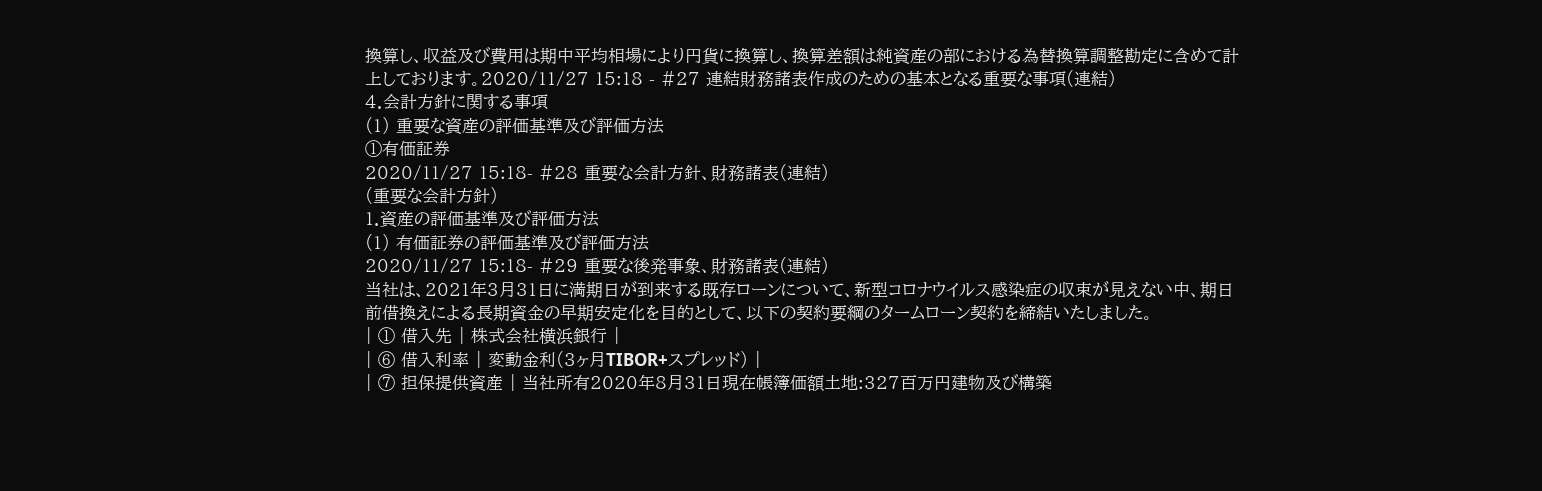換算し、収益及び費用は期中平均相場により円貨に換算し、換算差額は純資産の部における為替換算調整勘定に含めて計上しております。2020/11/27 15:18 - #27 連結財務諸表作成のための基本となる重要な事項(連結)
4.会計方針に関する事項
(1) 重要な資産の評価基準及び評価方法
①有価証券
2020/11/27 15:18- #28 重要な会計方針、財務諸表(連結)
(重要な会計方針)
1.資産の評価基準及び評価方法
(1) 有価証券の評価基準及び評価方法
2020/11/27 15:18- #29 重要な後発事象、財務諸表(連結)
当社は、2021年3月31日に満期日が到来する既存ローンについて、新型コロナウイルス感染症の収束が見えない中、期日前借換えによる長期資金の早期安定化を目的として、以下の契約要綱のタームローン契約を締結いたしました。
| ① 借入先 | 株式会社横浜銀行 |
| ⑥ 借入利率 | 変動金利(3ヶ月TIBOR+スプレッド) |
| ⑦ 担保提供資産 | 当社所有2020年8月31日現在帳簿価額土地:327百万円建物及び構築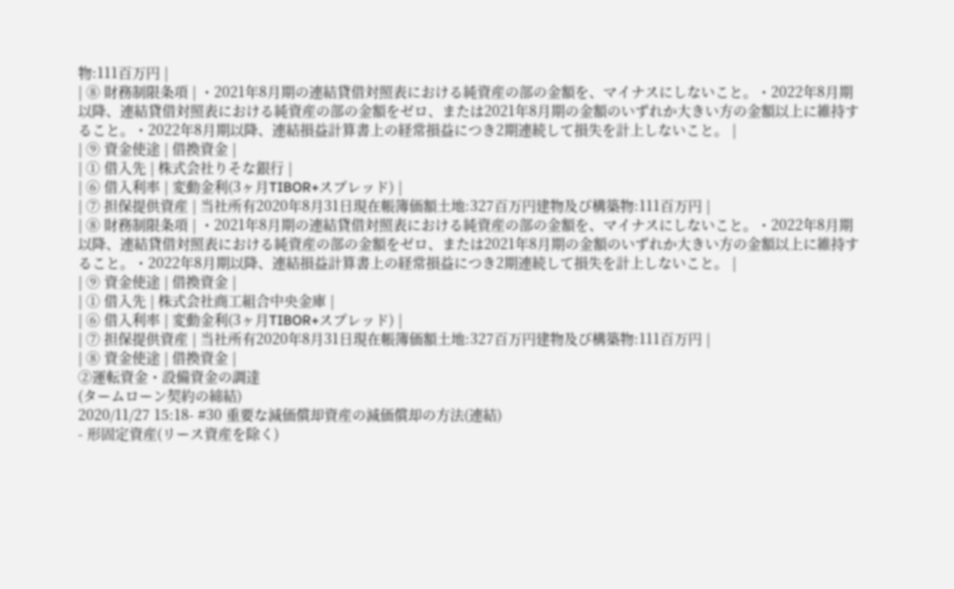物:111百万円 |
| ⑧ 財務制限条項 | ・2021年8月期の連結貸借対照表における純資産の部の金額を、マイナスにしないこと。・2022年8月期以降、連結貸借対照表における純資産の部の金額をゼロ、または2021年8月期の金額のいずれか大きい方の金額以上に維持すること。・2022年8月期以降、連結損益計算書上の経常損益につき2期連続して損失を計上しないこと。 |
| ⑨ 資金使途 | 借換資金 |
| ① 借入先 | 株式会社りそな銀行 |
| ⑥ 借入利率 | 変動金利(3ヶ月TIBOR+スプレッド) |
| ⑦ 担保提供資産 | 当社所有2020年8月31日現在帳簿価額土地:327百万円建物及び構築物:111百万円 |
| ⑧ 財務制限条項 | ・2021年8月期の連結貸借対照表における純資産の部の金額を、マイナスにしないこと。・2022年8月期以降、連結貸借対照表における純資産の部の金額をゼロ、または2021年8月期の金額のいずれか大きい方の金額以上に維持すること。・2022年8月期以降、連結損益計算書上の経常損益につき2期連続して損失を計上しないこと。 |
| ⑨ 資金使途 | 借換資金 |
| ① 借入先 | 株式会社商工組合中央金庫 |
| ⑥ 借入利率 | 変動金利(3ヶ月TIBOR+スプレッド) |
| ⑦ 担保提供資産 | 当社所有2020年8月31日現在帳簿価額土地:327百万円建物及び構築物:111百万円 |
| ⑧ 資金使途 | 借換資金 |
②運転資金・設備資金の調達
(タームローン契約の締結)
2020/11/27 15:18- #30 重要な減価償却資産の減価償却の方法(連結)
- 形固定資産(リース資産を除く)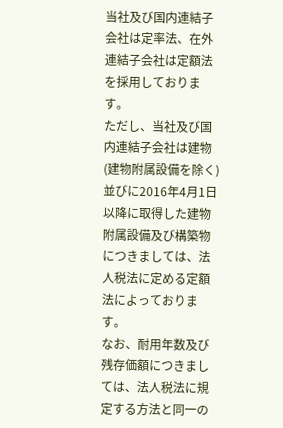当社及び国内連結子会社は定率法、在外連結子会社は定額法を採用しております。
ただし、当社及び国内連結子会社は建物(建物附属設備を除く)並びに2016年4月1日以降に取得した建物附属設備及び構築物につきましては、法人税法に定める定額法によっております。
なお、耐用年数及び残存価額につきましては、法人税法に規定する方法と同一の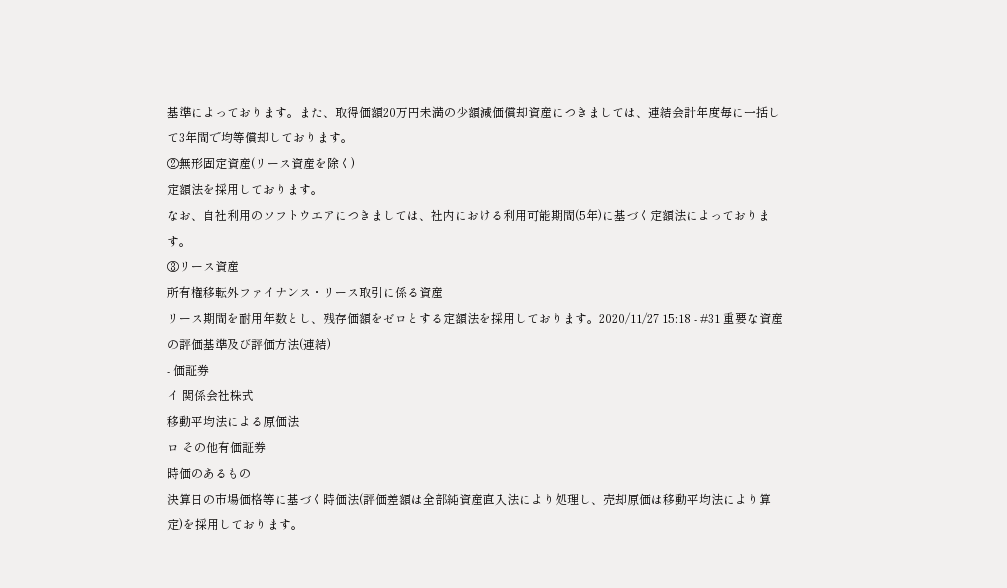基準によっております。また、取得価額20万円未満の少額減価償却資産につきましては、連結会計年度毎に一括して3年間で均等償却しております。
②無形固定資産(リース資産を除く)
定額法を採用しております。
なお、自社利用のソフトウエアにつきましては、社内における利用可能期間(5年)に基づく定額法によっております。
③リース資産
所有権移転外ファイナンス・リース取引に係る資産
リース期間を耐用年数とし、残存価額をゼロとする定額法を採用しております。2020/11/27 15:18 - #31 重要な資産の評価基準及び評価方法(連結)
- 価証券
イ 関係会社株式
移動平均法による原価法
ロ その他有価証券
時価のあるもの
決算日の市場価格等に基づく時価法(評価差額は全部純資産直入法により処理し、売却原価は移動平均法により算定)を採用しております。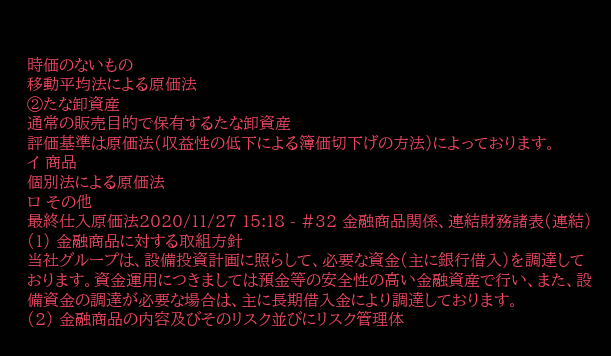時価のないもの
移動平均法による原価法
②たな卸資産
通常の販売目的で保有するたな卸資産
評価基準は原価法(収益性の低下による簿価切下げの方法)によっております。
イ 商品
個別法による原価法
ロ その他
最終仕入原価法2020/11/27 15:18 - #32 金融商品関係、連結財務諸表(連結)
(1) 金融商品に対する取組方針
当社グループは、設備投資計画に照らして、必要な資金(主に銀行借入)を調達しております。資金運用につきましては預金等の安全性の高い金融資産で行い、また、設備資金の調達が必要な場合は、主に長期借入金により調達しております。
(2) 金融商品の内容及びそのリスク並びにリスク管理体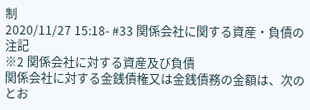制
2020/11/27 15:18- #33 関係会社に関する資産・負債の注記
※2 関係会社に対する資産及び負債
関係会社に対する金銭債権又は金銭債務の金額は、次のとお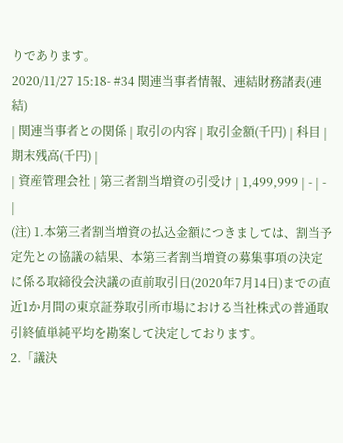りであります。
2020/11/27 15:18- #34 関連当事者情報、連結財務諸表(連結)
| 関連当事者との関係 | 取引の内容 | 取引金額(千円) | 科目 | 期末残高(千円) |
| 資産管理会社 | 第三者割当増資の引受け | 1,499,999 | - | - |
(注) 1.本第三者割当増資の払込金額につきましては、割当予定先との協議の結果、本第三者割当増資の募集事項の決定に係る取締役会決議の直前取引日(2020年7月14日)までの直近1か月間の東京証券取引所市場における当社株式の普通取引終値単純平均を勘案して決定しております。
2.「議決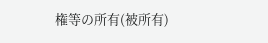権等の所有(被所有)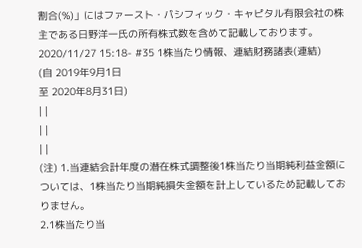割合(%)」にはファースト・パシフィック・キャピタル有限会社の株主である日野洋一氏の所有株式数を含めて記載しております。
2020/11/27 15:18- #35 1株当たり情報、連結財務諸表(連結)
(自 2019年9月1日
至 2020年8月31日)
| |
| |
| |
(注) 1.当連結会計年度の潜在株式調整後1株当たり当期純利益金額については、1株当たり当期純損失金額を計上しているため記載しておりません。
2.1株当たり当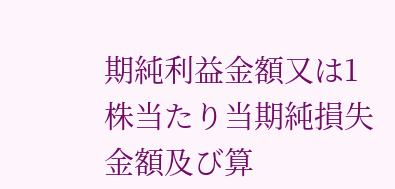期純利益金額又は1株当たり当期純損失金額及び算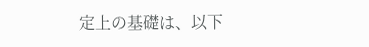定上の基礎は、以下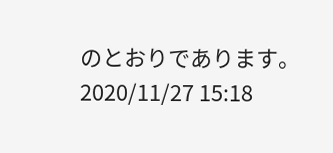のとおりであります。
2020/11/27 15:18